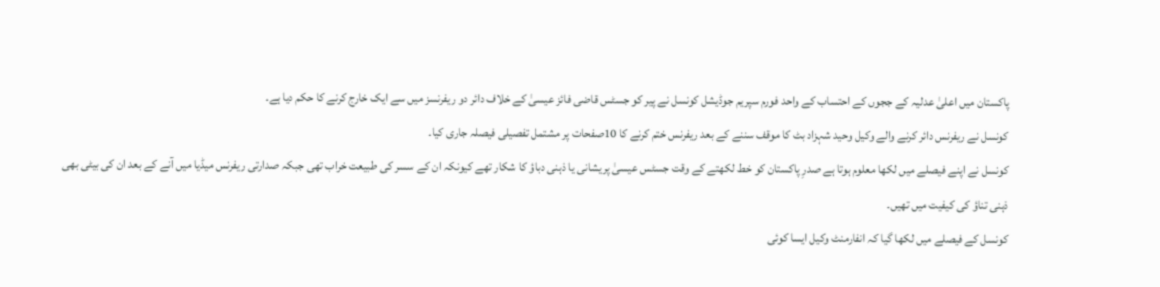پاکستان میں اعلیٰ عدلیہ کے ججوں کے احتساب کے واحد فورم سپریم جوڈیشل کونسل نے پیر کو جسٹس قاضی فائز عیسیٰ کے خلاف دائر دو ریفرنسز میں سے ایک خارج کرنے کا حکم دیا ہے۔
کونسل نے ریفرنس دائر کرنے والے وکیل وحید شہزاد بٹ کا موقف سننے کے بعد ریفرنس ختم کرنے کا 10صفحات پر مشتمل تفصیلی فیصلہ جاری کیا۔
کونسل نے اپنے فیصلے میں لکھا معلوم ہوتا ہے صدرِ پاکستان کو خط لکھتے کے وقت جسٹس عیسیٰ پریشانی یا ذہنی دباؤ کا شکار تھے کیونکہ ان کے سسر کی طبیعت خراب تھی جبکہ صدارتی ریفرنس میڈیا میں آنے کے بعد ان کی بیٹی بھی ذہنی تناؤ کی کیفیت میں تھیں۔
کونسل کے فیصلے میں لکھا گیا کہ انفارمنٹ وکیل ایسا کوئی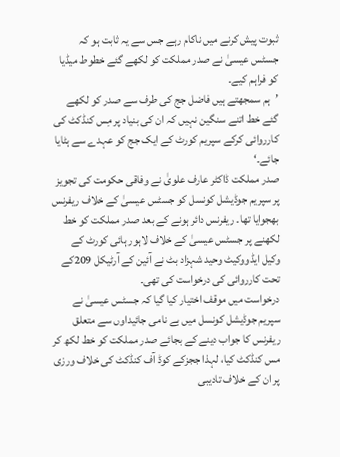ثبوت پیش کرنے میں ناکام رہے جس سے یہ ثابت ہو کہ جسٹس عیسیٰ نے صدر مملکت کو لکھے گئے خطوط میڈیا کو فراہم کیے۔
’ہم سمجھتے ہیں فاضل جج کی طرف سے صدر کو لکھے گئے خط اتنے سنگین نہیں کہ ان کی بنیاد پر مِس کنڈکٹ کی کارروائی کرکے سپریم کورٹ کے ایک جج کو عہدے سے ہٹایا جائے۔‘
صدر مملکت ڈاکٹر عارف علویٰ نے وفاقی حکومت کی تجویز پر سپریم جوڈیشل کونسل کو جسٹس عیسیٰ کے خلاف ریفرنس بھجوایا تھا۔ ریفرنس دائر ہونے کے بعد صدر مملکت کو خط لکھنے پر جسٹس عیسیٰ کے خلاف لاہور ہائی کورٹ کے وکیل ایڈووکیٹ وحید شہزاد بٹ نے آئین کے آرٹیکل 209کے تحت کارروائی کی درخواست کی تھی۔
درخواست میں موقف اختیار کیا گیا کہ جسٹس عیسیٰ نے سپریم جوڈیشل کونسل میں بے نامی جائیداوں سے متعلق ریفرنس کا جواب دینے کے بجائے صدر مملکت کو خط لکھ کر مس کنڈکٹ کیا، لہذا ججزکے کوڈ آف کنڈکٹ کی خلاف ورزی پر ان کے خلاف تادیبی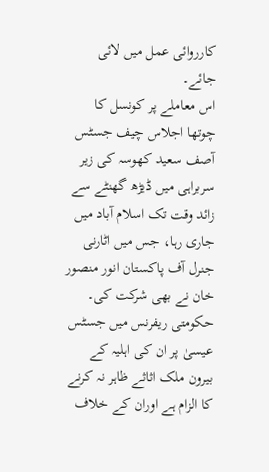کارروائی عمل میں لائی جائے۔
اس معاملے پر کونسل کا چوتھا اجلاس چیف جسٹس آصف سعید کھوسہ کی زیر سربراہی میں ڈیڑھ گھنٹے سے زائد وقت تک اسلام آباد میں جاری رہا، جس میں اٹارنی جنرل آف پاکستان انور منصور خان نے بھی شرکت کی۔
حکومتی ریفرنس میں جسٹس عیسیٰ پر ان کی اہلیہ کے بیرون ملک اثاثے ظاہر نہ کرنے کا الزام ہے اوران کے خلاف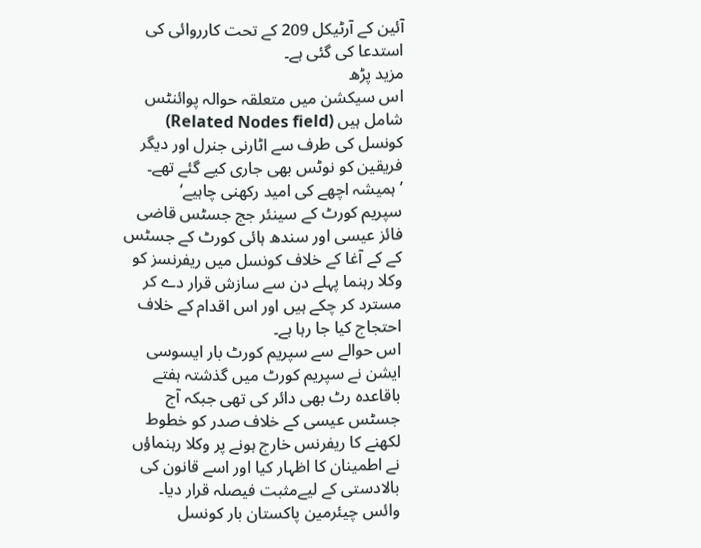آئین کے آرٹیکل 209 کے تحت کارروائی کی استدعا کی گئی ہے۔
مزید پڑھ
اس سیکشن میں متعلقہ حوالہ پوائنٹس شامل ہیں (Related Nodes field)
کونسل کی طرف سے اٹارنی جنرل اور دیگر فریقین کو نوٹس بھی جاری کیے گئے تھے۔
’ہمیشہ اچھے کی امید رکھنی چاہیے‘
سپریم کورٹ کے سینئر جج جسٹس قاضی فائز عیسی اور سندھ ہائی کورٹ کے جسٹس کے کے آغا کے خلاف کونسل میں ریفرنسز کو وکلا رہنما پہلے دن سے سازش قرار دے کر مسترد کر چکے ہیں اور اس اقدام کے خلاف احتجاج کیا جا رہا ہے۔
اس حوالے سے سپریم کورٹ بار ایسوسی ایشن نے سپریم کورٹ میں گذشتہ ہفتے باقاعدہ رٹ بھی دائر کی تھی جبکہ آج جسٹس عیسی کے خلاف صدر کو خطوط لکھنے کا ریفرنس خارج ہونے پر وکلا رہنماؤں نے اطمینان کا اظہار کیا اور اسے قانون کی بالادستی کے لیےمثبت فیصلہ قرار دیا۔
وائس چیئرمین پاکستان بار کونسل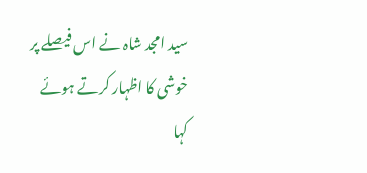سید امجد شاہ نے اس فیصلے پر خوشی کا اظہار کرتے ہوئے کہا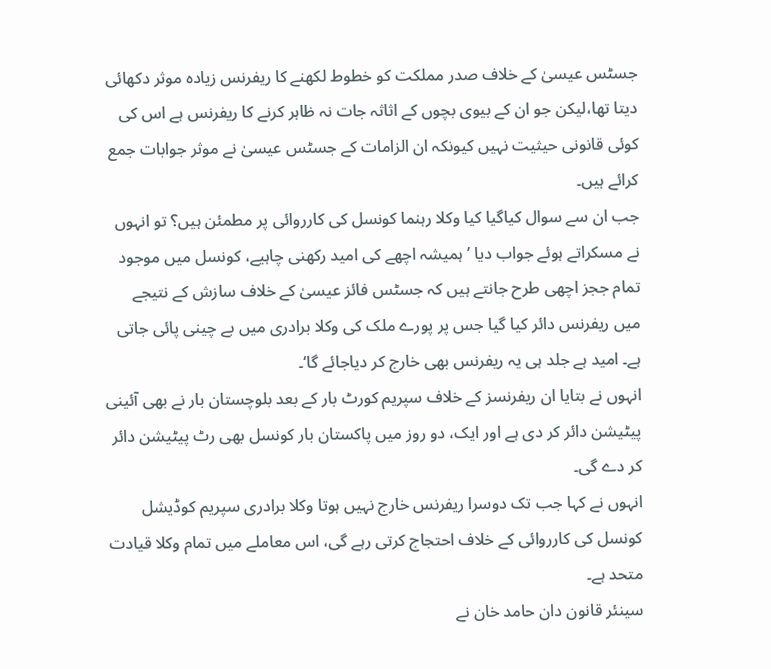جسٹس عیسیٰ کے خلاف صدر مملکت کو خطوط لکھنے کا ریفرنس زیادہ موثر دکھائی دیتا تھا،لیکن جو ان کے بیوی بچوں کے اثاثہ جات نہ ظاہر کرنے کا ریفرنس ہے اس کی کوئی قانونی حیثیت نہیں کیونکہ ان الزامات کے جسٹس عیسیٰ نے موثر جوابات جمع کرائے ہیں۔
جب ان سے سوال کیاگیا کیا وکلا رہنما کونسل کی کارروائی پر مطمئن ہیں؟ تو انہوں نے مسکراتے ہوئے جواب دیا ’ہمیشہ اچھے کی امید رکھنی چاہیے، کونسل میں موجود تمام ججز اچھی طرح جانتے ہیں کہ جسٹس فائز عیسیٰ کے خلاف سازش کے نتیجے میں ریفرنس دائر کیا گیا جس پر پورے ملک کی وکلا برادری میں بے چینی پائی جاتی ہے۔ امید ہے جلد ہی یہ ریفرنس بھی خارج کر دیاجائے گا‘۔
انہوں نے بتایا ان ریفرنسز کے خلاف سپریم کورٹ بار کے بعد بلوچستان بار نے بھی آئینی پیٹیشن دائر کر دی ہے اور ایک، دو روز میں پاکستان بار کونسل بھی رٹ پیٹیشن دائر کر دے گی۔
انہوں نے کہا جب تک دوسرا ریفرنس خارج نہیں ہوتا وکلا برادری سپریم کوڈیشل کونسل کی کارروائی کے خلاف احتجاج کرتی رہے گی، اس معاملے میں تمام وکلا قیادت متحد ہے۔
سینئر قانون دان حامد خان نے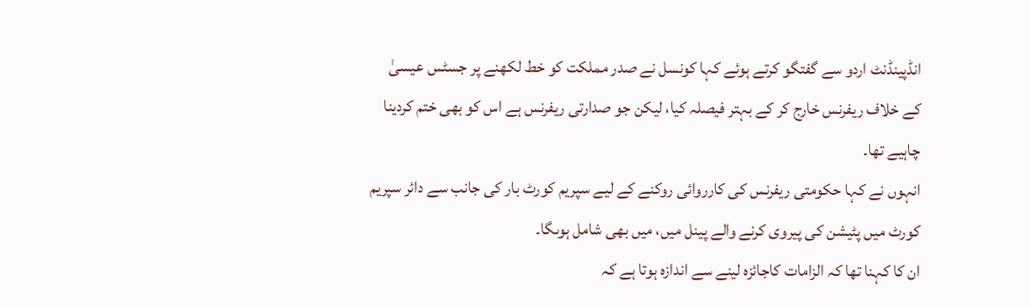انڈپینڈنٹ اردو سے گفتگو کرتے ہوئے کہا کونسل نے صدر مملکت کو خط لکھنے پر جسٹس عیسیٰ کے خلاف ریفرنس خارج کر کے بہتر فیصلہ کیا، لیکن جو صدارتی ریفرنس ہے اس کو بھی ختم کردینا چاہیے تھا۔
انہوں نے کہا حکومتی ریفرنس کی کارروائی روکنے کے لیے سپریم کورٹ بار کی جانب سے دائر سپریم کورٹ میں پٹیشن کی پیروی کرنے والے پینل میں، میں بھی شامل ہوںگا۔
ان کا کہنا تھا کہ الزامات کاجائزہ لینے سے اندازہ ہوتا ہے کہ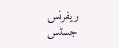ریفرنس جسٹس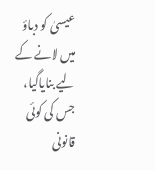عیسیٰ کو دباؤ میں لانے کے لیے بنایاگیا، جس کی کوئی قانونی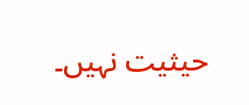حیثیت نہیں۔